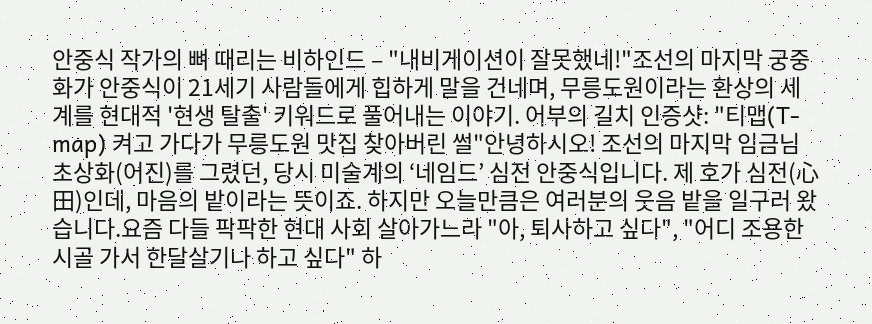안중식 작가의 뼈 때리는 비하인드 – "내비게이션이 잘못했네!"조선의 마지막 궁중 화가 안중식이 21세기 사람들에게 힙하게 말을 건네며, 무릉도원이라는 환상의 세계를 현대적 '현생 탈출' 키워드로 풀어내는 이야기. 어부의 길치 인증샷: "티맵(T-map) 켜고 가다가 무릉도원 맛집 찾아버린 썰"안녕하시오! 조선의 마지막 임금님 초상화(어진)를 그렸던, 당시 미술계의 ‘네임드’ 심전 안중식입니다. 제 호가 심전(心田)인데, 마음의 밭이라는 뜻이죠. 하지만 오늘만큼은 여러분의 웃음 밭을 일구러 왔습니다.요즘 다들 팍팍한 현대 사회 살아가느라 "아, 퇴사하고 싶다", "어디 조용한 시골 가서 한달살기나 하고 싶다" 하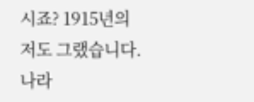시죠? 1915년의 저도 그랬습니다. 나라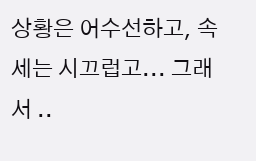상황은 어수선하고, 속세는 시끄럽고... 그래서 ..